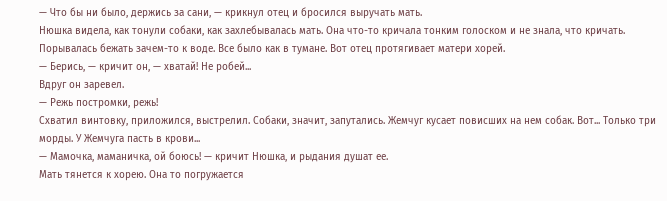— Что бы ни было, держись за сани, — крикнул отец и бросился выручать мать.
Нюшка видела, как тонули собаки, как захлебывалась мать. Она что-то кричала тонким голоском и не знала, что кричать. Порывалась бежать зачем-то к воде. Все было как в тумане. Вот отец протягивает матери хорей.
— Берись, — кричит он, — хватай! Не робей...
Вдруг он заревел.
— Режь постромки, режь!
Схватил винтовку, приложился, выстрелил. Собаки, значит, запутались. Жемчуг кусает повисших на нем собак. Вот... Только три морды. У Жемчуга пасть в крови...
— Мамочка, маманичка, ой боюсь! — кричит Нюшка, и рыдания душат ее.
Мать тянется к хорею. Она то погружается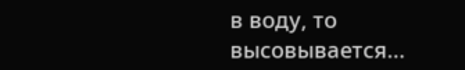в воду, то высовывается...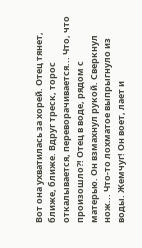Вот она ухватилась за хорей. Отец тянет, ближе, ближе. Вдруг треск, торос откалывается, переворачивается... Что, что произошло?! Отец в воде, рядом с матерью. Он взмахнул рукой. Сверкнул нож... Что-то лохматое выпрыгнуло из воды. Жемчуг! Он воет, лает и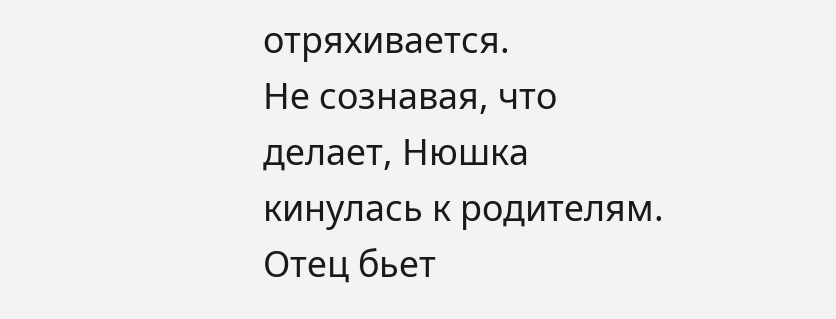отряхивается.
Не сознавая, что делает, Нюшка кинулась к родителям. Отец бьет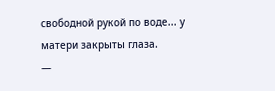свободной рукой по воде... у матери закрыты глаза.
—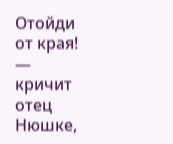Отойди от края! — кричит отец Нюшке,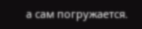а сам погружается.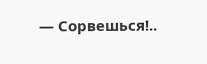— Сорвешься!..